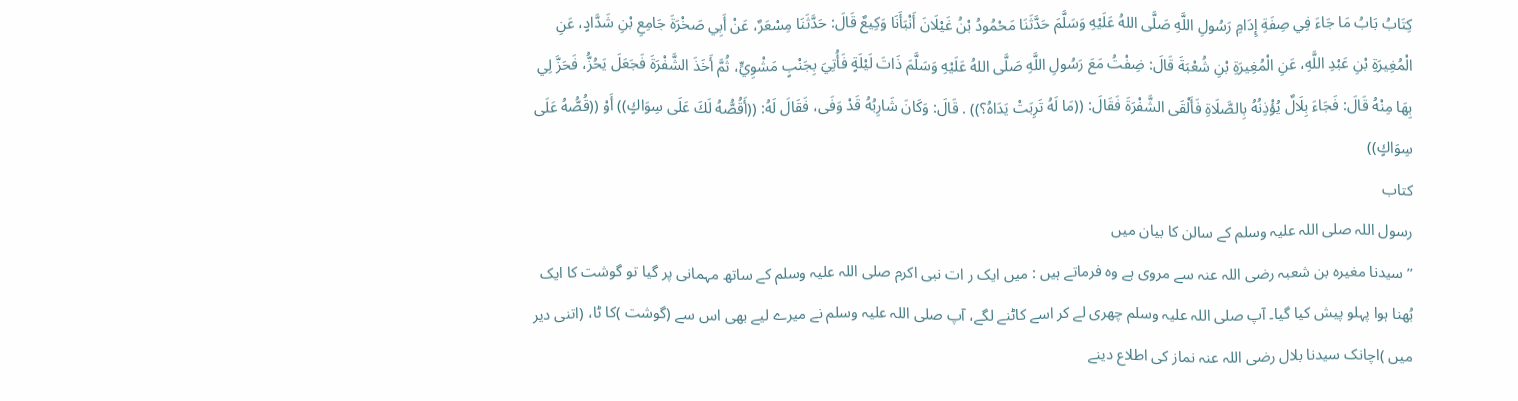كِتَابُ بَابُ مَا جَاءَ فِي صِفَةِ إِدَامِ رَسُولِ اللَّهِ صَلَّى اللهُ عَلَيْهِ وَسَلَّمَ حَدَّثَنَا مَحْمُودُ بْنُ غَيْلَانَ أَنْبَأَنَا وَكِيعٌ قَالَ: حَدَّثَنَا مِسْعَرٌ، عَنْ أَبِي صَخْرَةَ جَامِعِ بْنِ شَدَّادٍ، عَنِ الْمُغِيرَةِ بْنِ عَبْدِ اللَّهِ، عَنِ الْمُغِيرَةِ بْنِ شُعْبَةَ قَالَ: ضِفْتُ مَعَ رَسُولِ اللَّهِ صَلَّى اللهُ عَلَيْهِ وَسَلَّمَ ذَاتَ لَيْلَةٍ فَأُتِيَ بِجَنْبٍ مَشْوِيٍّ، ثُمَّ أَخَذَ الشَّفْرَةَ فَجَعَلَ يَحُزُّ، فَحَزَّ لِي بِهَا مِنْهُ قَالَ: فَجَاءَ بِلَالٌ يُؤْذِنُهُ بِالصَّلَاةِ فَأَلْقَى الشَّفْرَةَ فَقَالَ: ((مَا لَهُ تَرِبَتْ يَدَاهُ؟)) . قَالَ: وَكَانَ شَارِبُهُ قَدْ وَفَى، فَقَالَ لَهُ: ((أَقُصُّهُ لَكَ عَلَى سِوَاكٍ)) أَوْ ((قُصُّهُ عَلَى سِوَاكٍ))
کتاب
رسول اللہ صلی اللہ علیہ وسلم کے سالن کا بیان میں
’’سیدنا مغیرہ بن شعبہ رضی اللہ عنہ سے مروی ہے وہ فرماتے ہیں : میں ایک ر ات نبی اکرم صلی اللہ علیہ وسلم کے ساتھ مہمانی پر گیا تو گوشت کا ایک بُھنا ہوا پہلو پیش کیا گیا۔ آپ صلی اللہ علیہ وسلم چھری لے کر اسے کاٹنے لگے، آپ صلی اللہ علیہ وسلم نے میرے لیے بھی اس سے (گوشت )کا ٹا، (اتنی دیر میں )اچانک سیدنا بلال رضی اللہ عنہ نماز کی اطلاع دینے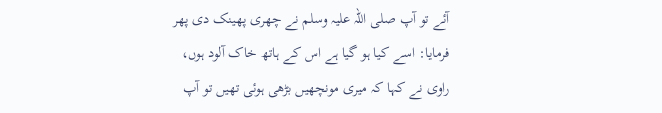آئے تو آپ صلی اللہ علیہ وسلم نے چھری پھینک دی پھر فرمایا: اسے کیا ہو گیا ہے اس کے ہاتھ خاک آلود ہوں، راوی نے کہا کہ میری مونچھیں بڑھی ہوئی تھیں تو آپ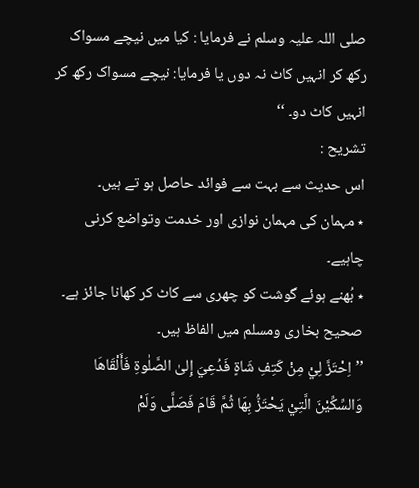صلی اللہ علیہ وسلم نے فرمایا : کیا میں نیچے مسواک رکھ کر انہیں کاٹ نہ دوں یا فرمایا: نیچے مسواک رکھ کر انہیں کاٹ دو۔ ‘‘
تشریح :
اس حدیث سے بہت سے فوائد حاصل ہو تے ہیں۔
٭ مہمان کی مہمان نوازی اور خدمت وتواضع کرنی چاہیے۔
٭ بُھنے ہوئے گوشت کو چھری سے کاٹ کر کھانا جائز ہے۔ صحیح بخاری ومسلم میں الفاظ ہیں۔
’’اِحْتَزَّ لِيْ مِنْ کَتِفِ شَاةٍ فَدُعِيَ إِلیٰ الصَّلٰوةِ فَأَلْقَاهَا وَالسِّکِّیْنَ الَّتِيْ یَحْتَزُّ بِهَا ثُمَّ قَامَ فَصَلَّی وَلَمْ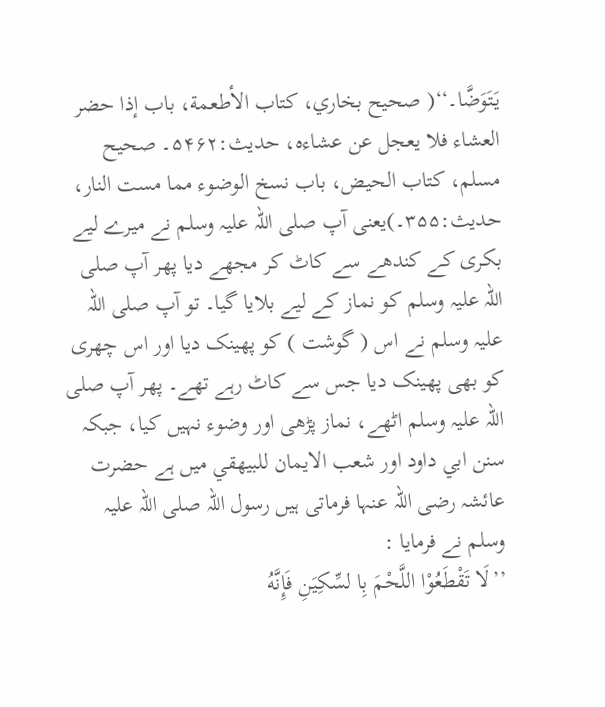یَتَوَضَّا۔‘‘( صحیح بخاري، کتاب الأطعمة، باب إذا حضر العشاء فلا یعجل عن عشاءه، حدیث:۵۴۶۲۔ صحیح مسلم، کتاب الحیض، باب نسخ الوضوء مما مست النار، حدیث:۳۵۵۔)یعنی آپ صلی اللہ علیہ وسلم نے میرے لیے بکری کے کندھے سے کاٹ کر مجھے دیا پھر آپ صلی اللہ علیہ وسلم کو نماز کے لیے بلایا گیا۔ تو آپ صلی اللہ علیہ وسلم نے اس ( گوشت ) کو پھینک دیا اور اس چھری کو بھی پھینک دیا جس سے کاٹ رہے تھے۔ پھر آپ صلی اللہ علیہ وسلم اٹھے، نماز پڑھی اور وضوء نہیں کیا، جبکہ سنن ابي داود اور شعب الایمان للبیهقي میں ہے حضرت عائشہ رضی اللہ عنہا فرماتی ہیں رسول اللہ صلی اللہ علیہ وسلم نے فرمایا :
’’لَا تَقْطَعُوْا اللَّحْمَ بِا لسِّکِیَنِ فَإِنَّهُ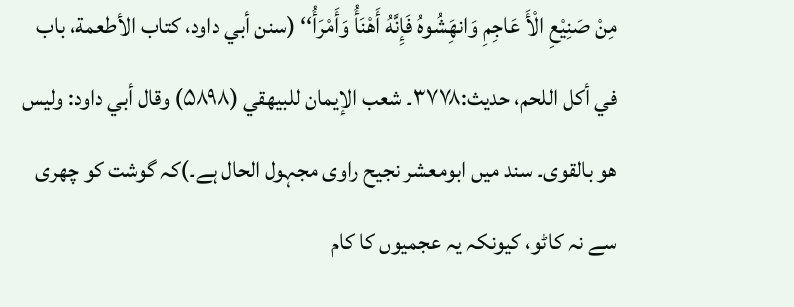مِنْ صَنِیْعِ الْأَ عَاجِمِ وَانهَِشُوهُ فَإِنَّهُ أَهْنَأُ وَأَمْرَأُ‘‘ (سنن أبي داود، کتاب الأطعمة، باب في أکل اللحم، حدیث:۳۷۷۸۔ شعب الإیمان للبیهقي (۵۸۹۸) وقال أبي داود: ولیس هو بالقوی۔ سند میں ابومعشر نجیح راوی مجہول الحال ہے۔)کہ گوشت کو چھری سے نہ کاٹو، کیونکہ یہ عجمیوں کا کام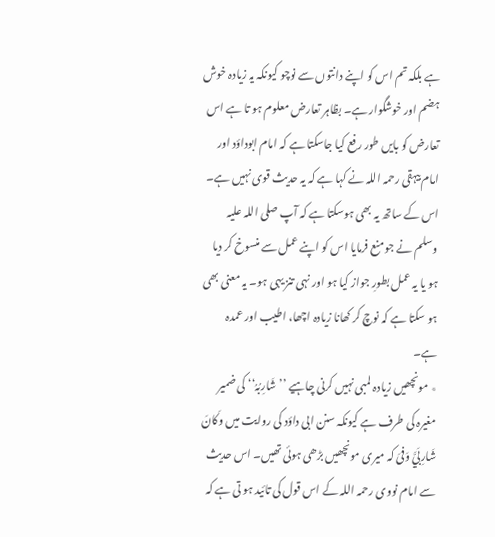ہے بلکہ تم اس کو اپنے دانتوں سے نوچو کیونکہ یہ زیادہ خوش ہضم اور خوشگوار ہے۔ بظاہر تعارض معلوم ہو تا ہے اس تعارض کو بایں طور رفع کیا جاسکتا ہے کہ امام ابوداؤد اور امام بیہقی رحمہ اللہ نے کہا ہے کہ یہ حدیث قوی نہیں ہے۔ اس کے ساتھ یہ بھی ہوسکتا ہے کہ آپ صلی اللہ علیہ وسلم نے جو منع فرمایا اس کو اپنے عمل سے منسوخ کر دیا ہو یا یہ عمل بطورِ جواز کیا ہو اور نہی تنز یہی ہو۔ یہ معنی بھی ہو سکتا ہے کہ نوچ کر کھانا زیادہ اچھا، اطیب اور عمدہ ہے۔
٭ مونچھیں زیادہ لمبی نہیں کرنی چاہیے ’’شَارِبُہُ‘‘ کی ضمیر مغیرہ کی طرف ہے کیونکہ سنن ابی داؤد کی روایت میں وکَانَ شَارِبَيَّ وَفیَ کہ میری مونچھیں بڑھی ہوئی تھیں۔ اس حدیث سے امام نووی رحمہ اللہ کے اس قول کی تائید ہو تی ہے کہ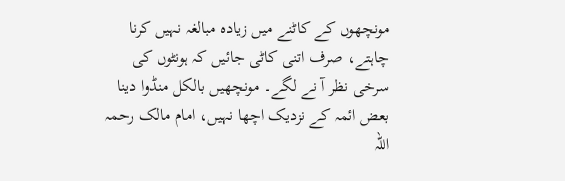مونچھوں کے کاٹنے میں زیادہ مبالغہ نہیں کرنا چاہتے، صرف اتنی کاٹی جائیں کہ ہونٹوں کی سرخی نظر آ نے لگے۔ مونچھیں بالکل منڈوا دینا بعض ائمہ کے نزدیک اچھا نہیں، امام مالک رحمہ اللہ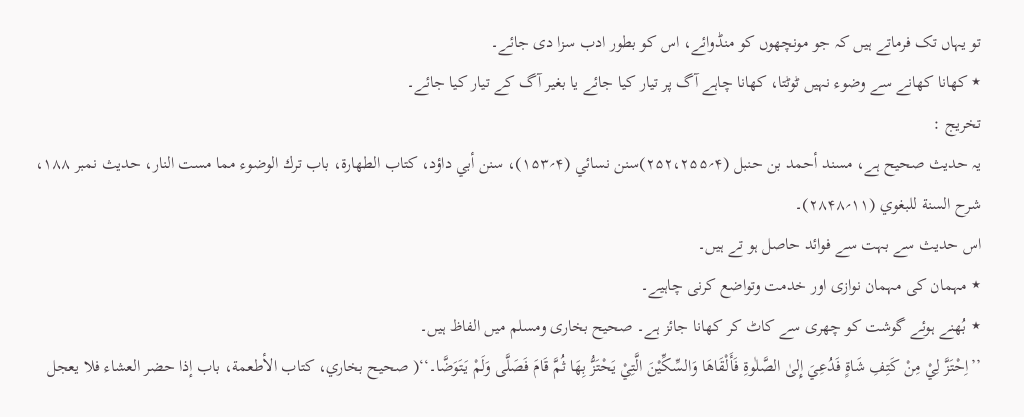تو یہاں تک فرماتے ہیں کہ جو مونچھوں کو منڈوائے، اس کو بطور ادب سزا دی جائے۔
٭ کھانا کھانے سے وضوء نہیں ٹوٹتا، کھانا چاہے آگ پر تیار کیا جائے یا بغیر آگ کے تیار کیا جائے۔
تخریج :
یہ حدیث صحیح ہے، مسند أحمد بن حنبل (۴؍۲۵۲،۲۵۵)سنن نسائي (۴؍۱۵۳)، سنن أبي داؤد، کتاب الطهارة، باب ترك الوضوء مما مست النار، حدیث نمبر ۱۸۸، شرح السنة للبغوي (۱۱؍۲۸۴۸)۔
اس حدیث سے بہت سے فوائد حاصل ہو تے ہیں۔
٭ مہمان کی مہمان نوازی اور خدمت وتواضع کرنی چاہیے۔
٭ بُھنے ہوئے گوشت کو چھری سے کاٹ کر کھانا جائز ہے۔ صحیح بخاری ومسلم میں الفاظ ہیں۔
’’اِحْتَزَّ لِيْ مِنْ کَتِفِ شَاةٍ فَدُعِيَ إِلیٰ الصَّلٰوةِ فَأَلْقَاهَا وَالسِّکِّیْنَ الَّتِيْ یَحْتَزُّ بِهَا ثُمَّ قَامَ فَصَلَّی وَلَمْ یَتَوَضَّا۔‘‘( صحیح بخاري، کتاب الأطعمة، باب إذا حضر العشاء فلا یعجل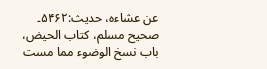عن عشاءه، حدیث:۵۴۶۲۔ صحیح مسلم، کتاب الحیض، باب نسخ الوضوء مما مست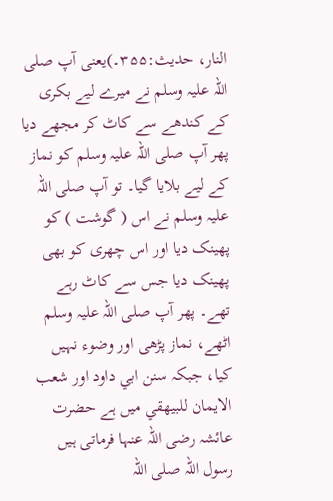النار، حدیث:۳۵۵۔)یعنی آپ صلی اللہ علیہ وسلم نے میرے لیے بکری کے کندھے سے کاٹ کر مجھے دیا پھر آپ صلی اللہ علیہ وسلم کو نماز کے لیے بلایا گیا۔ تو آپ صلی اللہ علیہ وسلم نے اس ( گوشت ) کو پھینک دیا اور اس چھری کو بھی پھینک دیا جس سے کاٹ رہے تھے۔ پھر آپ صلی اللہ علیہ وسلم اٹھے، نماز پڑھی اور وضوء نہیں کیا، جبکہ سنن ابي داود اور شعب الایمان للبیهقي میں ہے حضرت عائشہ رضی اللہ عنہا فرماتی ہیں رسول اللہ صلی اللہ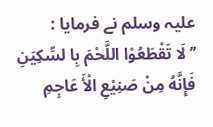علیہ وسلم نے فرمایا :
’’لَا تَقْطَعُوْا اللَّحْمَ بِا لسِّکِیَنِ فَإِنَّهُ مِنْ صَنِیْعِ الْأَ عَاجِمِ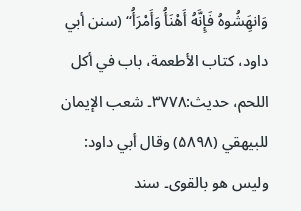وَانهَِشُوهُ فَإِنَّهُ أَهْنَأُ وَأَمْرَأُ‘‘ (سنن أبي داود، کتاب الأطعمة، باب في أکل اللحم، حدیث:۳۷۷۸۔ شعب الإیمان للبیهقي (۵۸۹۸) وقال أبي داود: ولیس هو بالقوی۔ سند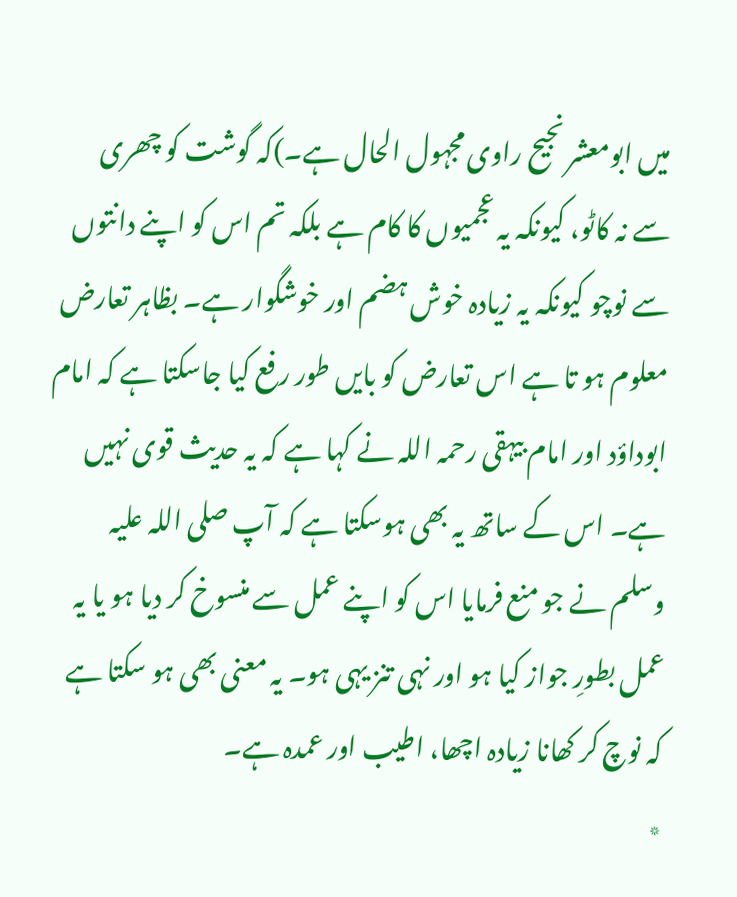میں ابومعشر نجیح راوی مجہول الحال ہے۔)کہ گوشت کو چھری سے نہ کاٹو، کیونکہ یہ عجمیوں کا کام ہے بلکہ تم اس کو اپنے دانتوں سے نوچو کیونکہ یہ زیادہ خوش ہضم اور خوشگوار ہے۔ بظاہر تعارض معلوم ہو تا ہے اس تعارض کو بایں طور رفع کیا جاسکتا ہے کہ امام ابوداؤد اور امام بیہقی رحمہ اللہ نے کہا ہے کہ یہ حدیث قوی نہیں ہے۔ اس کے ساتھ یہ بھی ہوسکتا ہے کہ آپ صلی اللہ علیہ وسلم نے جو منع فرمایا اس کو اپنے عمل سے منسوخ کر دیا ہو یا یہ عمل بطورِ جواز کیا ہو اور نہی تنز یہی ہو۔ یہ معنی بھی ہو سکتا ہے کہ نوچ کر کھانا زیادہ اچھا، اطیب اور عمدہ ہے۔
٭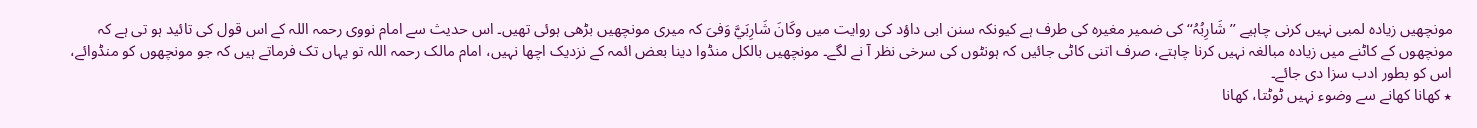مونچھیں زیادہ لمبی نہیں کرنی چاہیے ’’شَارِبُہُ‘‘ کی ضمیر مغیرہ کی طرف ہے کیونکہ سنن ابی داؤد کی روایت میں وکَانَ شَارِبَيَّ وَفیَ کہ میری مونچھیں بڑھی ہوئی تھیں۔ اس حدیث سے امام نووی رحمہ اللہ کے اس قول کی تائید ہو تی ہے کہ مونچھوں کے کاٹنے میں زیادہ مبالغہ نہیں کرنا چاہتے، صرف اتنی کاٹی جائیں کہ ہونٹوں کی سرخی نظر آ نے لگے۔ مونچھیں بالکل منڈوا دینا بعض ائمہ کے نزدیک اچھا نہیں، امام مالک رحمہ اللہ تو یہاں تک فرماتے ہیں کہ جو مونچھوں کو منڈوائے، اس کو بطور ادب سزا دی جائے۔
٭ کھانا کھانے سے وضوء نہیں ٹوٹتا، کھانا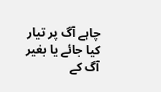چاہے آگ پر تیار کیا جائے یا بغیر آگ کے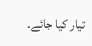تیار کیا جائے۔